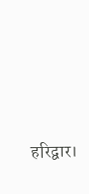हरिद्वार।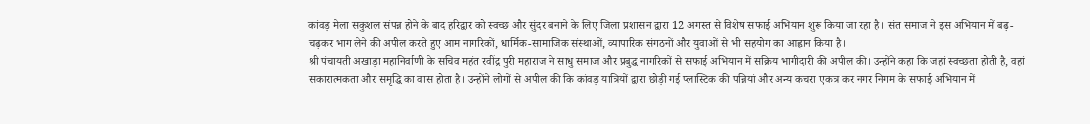कांवड़ मेला सकुशल संपन्न होने के बाद हरिद्वार को स्वच्छ और सुंदर बनाने के लिए जिला प्रशासन द्वारा 12 अगस्त से विशेष सफाई अभियान शुरू किया जा रहा है। संत समाज ने इस अभियान में बढ़-चढ़कर भाग लेने की अपील करते हुए आम नागरिकों, धार्मिक-सामाजिक संस्थाओं, व्यापारिक संगठनों और युवाओं से भी सहयोग का आह्वान किया है।
श्री पंचायती अखाड़ा महानिर्वाणी के सचिव महंत रवींद्र पुरी महाराज ने साधु समाज और प्रबुद्ध नागरिकों से सफाई अभियान में सक्रिय भागीदारी की अपील की। उन्होंने कहा कि जहां स्वच्छता होती है, वहां सकारात्मकता और समृद्धि का वास होता है। उन्होंने लोगों से अपील की कि कांवड़ यात्रियों द्वारा छोड़ी गई प्लास्टिक की पन्नियां और अन्य कचरा एकत्र कर नगर निगम के सफाई अभियान में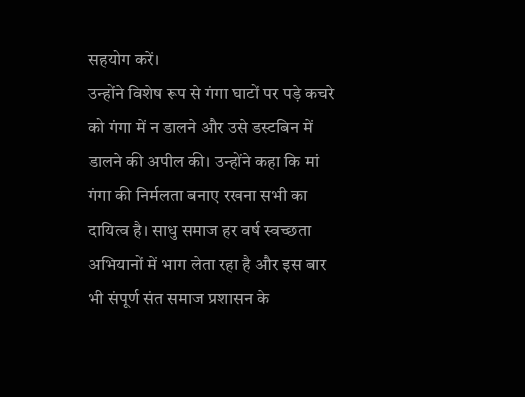सहयोग करें।
उन्होंने विशेष रूप से गंगा घाटों पर पड़े कचरे को गंगा में न डालने और उसे डस्टबिन में डालने की अपील की। उन्होंने कहा कि मां गंगा की निर्मलता बनाए रखना सभी का दायित्व है। साधु समाज हर वर्ष स्वच्छता अभियानों में भाग लेता रहा है और इस बार भी संपूर्ण संत समाज प्रशासन के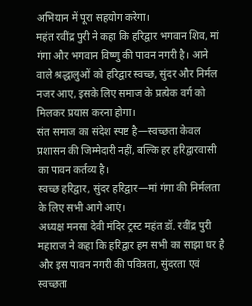अभियान में पूरा सहयोग करेगा।
महंत रवींद्र पुरी ने कहा कि हरिद्वार भगवान शिव, मां गंगा और भगवान विष्णु की पावन नगरी है। आने वाले श्रद्धालुओं को हरिद्वार स्वच्छ, सुंदर और निर्मल नजर आए, इसके लिए समाज के प्रत्येक वर्ग को मिलकर प्रयास करना होगा।
संत समाज का संदेश स्पष्ट है—स्वच्छता केवल प्रशासन की जिम्मेदारी नहीं, बल्कि हर हरिद्वारवासी का पावन कर्तव्य है।
स्वच्छ हरिद्वार, सुंदर हरिद्वार—मां गंगा की निर्मलता के लिए सभी आगे आएं।
अध्यक्ष मनसा देवी मंदिर ट्रस्ट महंत डॉ. रवींद्र पुरी महाराज ने कहा कि हरिद्वार हम सभी का साझा घर है और इस पावन नगरी की पवित्रता, सुंदरता एवं स्वच्छता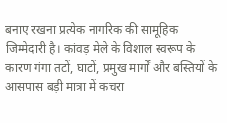बनाए रखना प्रत्येक नागरिक की सामूहिक जिम्मेदारी है। कांवड़ मेले के विशाल स्वरूप के कारण गंगा तटों, घाटों, प्रमुख मार्गों और बस्तियों के आसपास बड़ी मात्रा में कचरा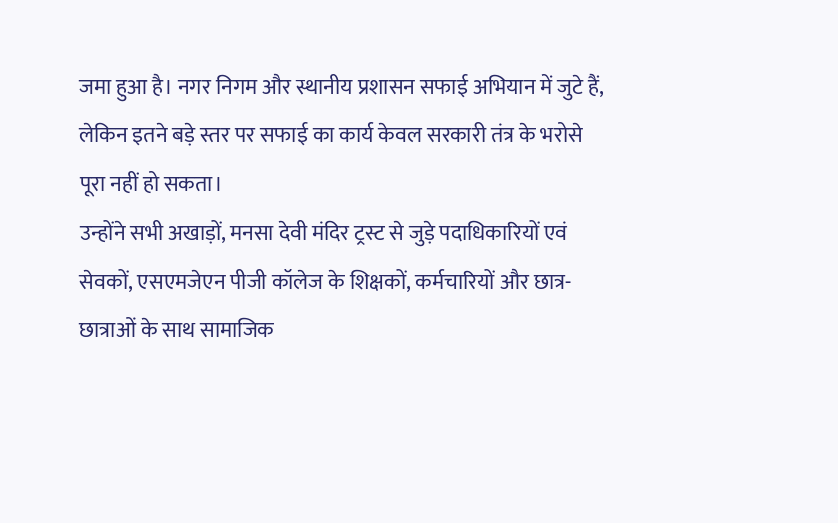जमा हुआ है। नगर निगम और स्थानीय प्रशासन सफाई अभियान में जुटे हैं, लेकिन इतने बड़े स्तर पर सफाई का कार्य केवल सरकारी तंत्र के भरोसे पूरा नहीं हो सकता।
उन्होंने सभी अखाड़ों, मनसा देवी मंदिर ट्रस्ट से जुड़े पदाधिकारियों एवं सेवकों, एसएमजेएन पीजी कॉलेज के शिक्षकों, कर्मचारियों और छात्र-छात्राओं के साथ सामाजिक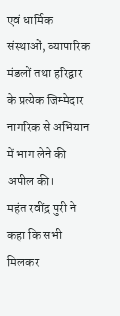एवं धार्मिक संस्थाओं, व्यापारिक मंडलों तथा हरिद्वार के प्रत्येक जिम्मेदार नागरिक से अभियान में भाग लेने की अपील की।
महंत रवींद्र पुरी ने कहा कि सभी मिलकर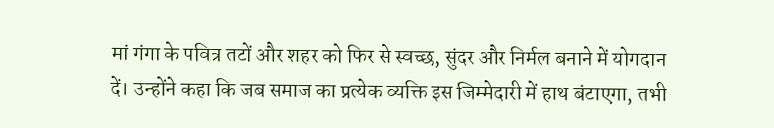मां गंगा के पवित्र तटों और शहर को फिर से स्वच्छ, सुंदर और निर्मल बनाने में योगदान दें। उन्होंने कहा कि जब समाज का प्रत्येक व्यक्ति इस जिम्मेदारी में हाथ बंटाएगा, तभी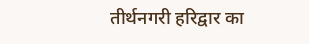तीर्थनगरी हरिद्वार का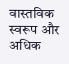वास्तविक स्वरूप और अधिक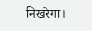निखरेगा।